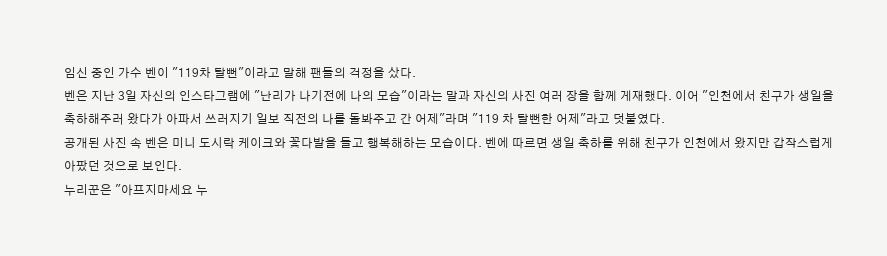임신 중인 가수 벤이 "119차 탈뻔"이라고 말해 팬들의 걱정을 샀다.
벤은 지난 3일 자신의 인스타그램에 "난리가 나기전에 나의 모습"이라는 말과 자신의 사진 여러 장을 함께 게재했다. 이어 "인천에서 친구가 생일을 축하해주러 왔다가 아파서 쓰러지기 일보 직전의 나를 돌봐주고 간 어제"라며 "119 차 탈뻔한 어제"라고 덧붙였다.
공개된 사진 속 벤은 미니 도시락 케이크와 꽃다발을 들고 행복해하는 모습이다. 벤에 따르면 생일 축하를 위해 친구가 인천에서 왔지만 갑작스럽게 아팠던 것으로 보인다.
누리꾼은 "아프지마세요 누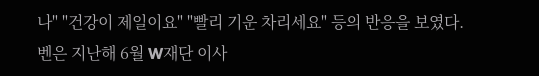나" "건강이 제일이요" "빨리 기운 차리세요" 등의 반응을 보였다.
벤은 지난해 6월 W재단 이사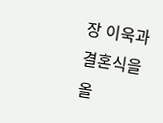장 이욱과 결혼식을 올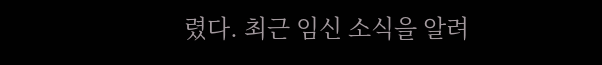렸다. 최근 임신 소식을 알려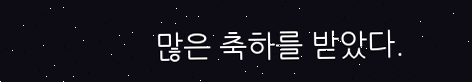많은 축하를 받았다.